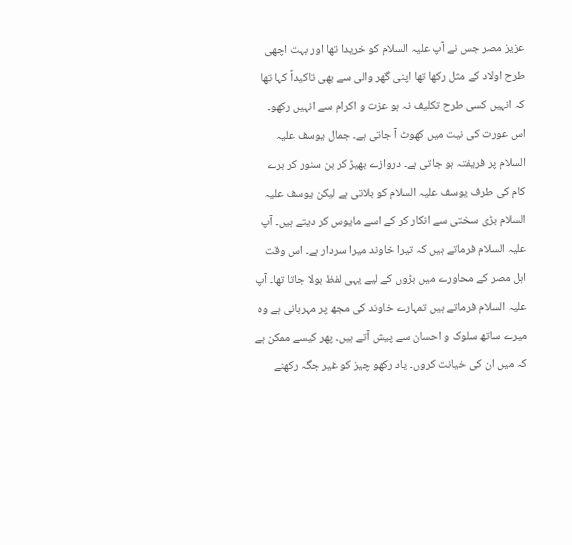عزیز مصر جس نے آپ علیہ السلام کو خریدا تھا اور بہت اچھی طرح اولاد کے مثل رکھا تھا اپنی گھر والی سے بھی تاکیداً کہا تھا کہ انہیں کسی طرح تکلیف نہ ہو عزت و اکرام سے انہیں رکھو۔ اس عورت کی نیت میں کھوٹ آ جاتی ہے۔ جمال یوسف علیہ السلام پر فریفتہ ہو جاتی ہے۔ دروازے بھیڑ کر بن سنور کر برے کام کی طرف یوسف علیہ السلام کو بلاتی ہے لیکن یوسف علیہ السلام بڑی سختی سے انکار کر کے اسے مایوس کر دیتے ہیں۔ آپ علیہ السلام فرماتے ہیں کہ تیرا خاوند میرا سردار ہے۔ اس وقت اہل مصر کے محاورے میں بڑوں کے لیے یہی لفظ بولا جاتا تھا۔ آپ علیہ السلام فرماتے ہیں تمہارے خاوند کی مجھ پر مہربانی ہے وہ میرے ساتھ سلوک و احسان سے پیش آتے ہیں۔ پھر کیسے ممکن ہے کہ میں ان کی خیانت کروں۔ یاد رکھو چیز کو غیر جگہ رکھنے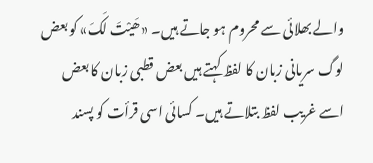والے بھلائی سے محروم ہو جاتے ہیں۔ «ھَیْتَ لَکَ» کو بعض لوگ سریانی زبان کا لفظ کہتے ہیں بعض قطبی زبان کا بعض اسے غریب لفظ بتلاتے ہیں۔ کسائی اسی قرأت کو پسند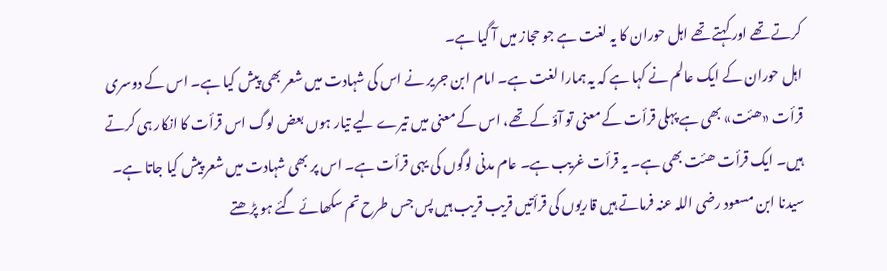کرتے تھے اور کہتے تھے اہل حوران کا یہ لغت ہے جو حجاز میں آ گیا ہے۔
اہل حوران کے ایک عالم نے کہا ہے کہ یہ ہمارا لغت ہے۔ امام ابن جریر نے اس کی شہادت میں شعر بھی پیش کیا ہے۔ اس کے دوسری قرأت «ھئت» بھی ہے پہلی قرأت کے معنی تو آؤ کے تھے، اس کے معنی میں تیرے لیے تیار ہوں بعض لوگ اس قرأت کا انکار ہی کرتے ہیں۔ ایک قرأت ھئت بھی ہے۔ یہ قرأت غریب ہے۔ عام مدنی لوگوں کی یہی قرأت ہے۔ اس پر بھی شہادت میں شعر پیش کیا جاتا ہے۔ سیدنا ابن مسعود رضی اللہ عنہ فرماتے ہیں قاریوں کی قرأتیں قریب قریب ہیں پس جس طرح تم سکھائے گئے ہو پڑھتے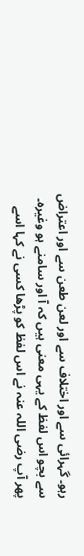رہو۔ گہرائی سے اور اختلاف سے اور لعن طعن سے اور اعتراض سے بچو اس لفظ کے یہی معنی ہیں کہ آ اور سامنے ہو وغیرہ۔ پھر آپ رضی اللہ عنہ نے اس لفظ کو پڑھا کسی نے کہا اسے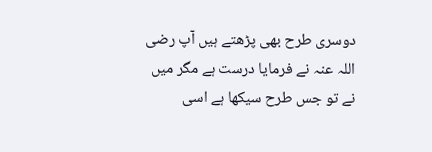دوسری طرح بھی پڑھتے ہیں آپ رضی اللہ عنہ نے فرمایا درست ہے مگر میں نے تو جس طرح سیکھا ہے اسی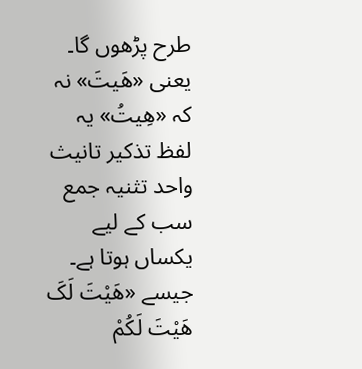طرح پڑھوں گا۔ یعنی «ھَیتَ» نہ کہ «ھِیتُ» یہ لفظ تذکیر تانیث واحد تثنیہ جمع سب کے لیے یکساں ہوتا ہے۔ جیسے «ھَیْتَ لَکَ ھَیْتَ لَکُمْ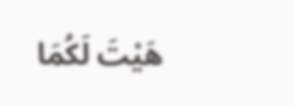ھَیْتَ لَکُمَا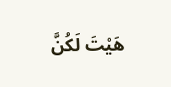ھَیْتَ لَکُنَّ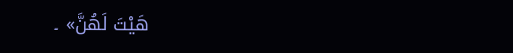ھَیْتَ لَھُنَّ» ۔